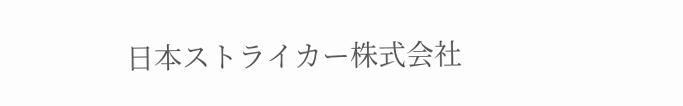日本ストライカー株式会社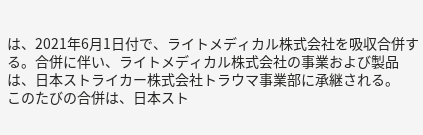は、2021年6月1日付で、ライトメディカル株式会社を吸収合併する。合併に伴い、ライトメディカル株式会社の事業および製品は、日本ストライカー株式会社トラウマ事業部に承継される。
このたびの合併は、日本スト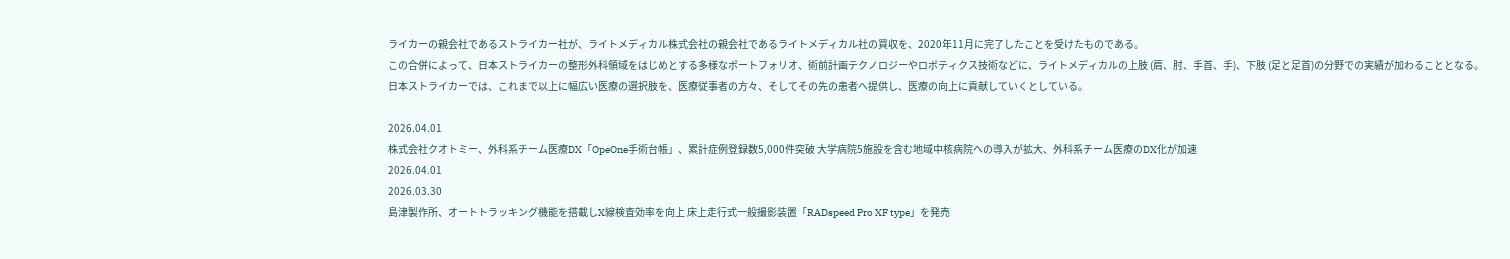ライカーの親会社であるストライカー社が、ライトメディカル株式会社の親会社であるライトメディカル社の買収を、2020年11月に完了したことを受けたものである。
この合併によって、日本ストライカーの整形外科領域をはじめとする多様なポートフォリオ、術前計画テクノロジーやロボティクス技術などに、ライトメディカルの上肢 (肩、肘、手首、手)、下肢 (足と足首)の分野での実績が加わることとなる。
日本ストライカーでは、これまで以上に幅広い医療の選択肢を、医療従事者の方々、そしてその先の患者へ提供し、医療の向上に貢献していくとしている。

2026.04.01
株式会社クオトミー、外科系チーム医療DX「OpeOne手術台帳」、累計症例登録数5,000件突破 大学病院5施設を含む地域中核病院への導入が拡大、外科系チーム医療のDX化が加速
2026.04.01
2026.03.30
島津製作所、オートトラッキング機能を搭載しX線検査効率を向上 床上走行式一般撮影装置「RADspeed Pro XF type」を発売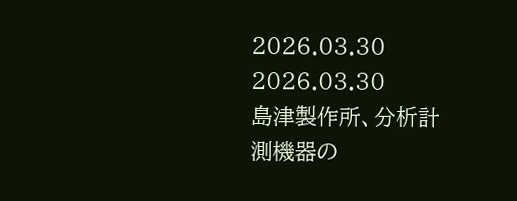2026.03.30
2026.03.30
島津製作所、分析計測機器の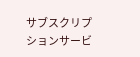サブスクリプションサービ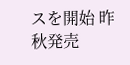スを開始 昨秋発売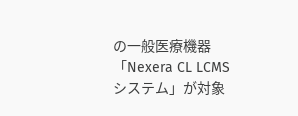の一般医療機器「Nexera CL LCMSシステム」が対象